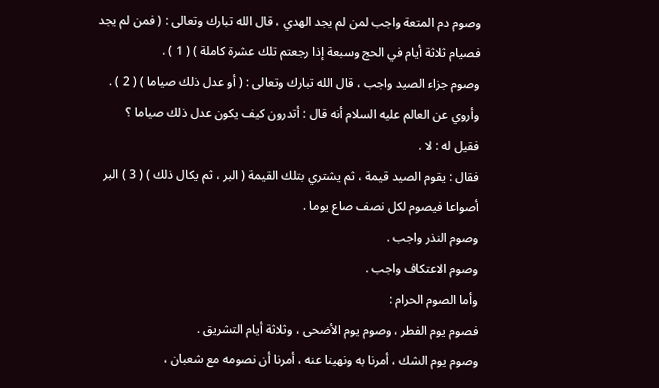وصوم دم المتعة واجب لمن لم يجد الهدي ، قال الله تبارك وتعالى : ( فمن لم يجد
فصيام ثلاثة أيام في الحج وسبعة إذا رجعتم تلك عشرة كاملة ) ( 1 ) .
وصوم جزاء الصيد واجب ، قال الله تبارك وتعالى : ( أو عدل ذلك صياما ) ( 2 ) .
وأروي عن العالم عليه السلام أنه قال : أتدرون كيف يكون عدل ذلك صياما ؟
فقيل له : لا .
فقال : يقوم الصيد قيمة ، ثم يشتري بتلك القيمة ( البر ، ثم يكال ذلك ) ( 3 ) البر
أصواعا فيصوم لكل نصف صاع يوما .
وصوم النذر واجب .
وصوم الاعتكاف واجب .
وأما الصوم الحرام :
فصوم يوم الفطر ، وصوم يوم الأضحى ، وثلاثة أيام التشريق .
وصوم يوم الشك ، أمرنا به ونهينا عنه ، أمرنا أن نصومه مع شعبان ،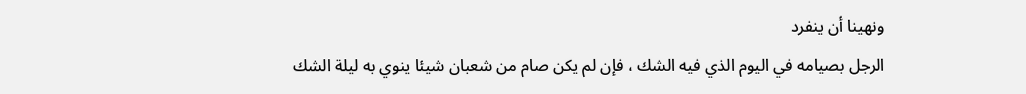ونهينا أن ينفرد
الرجل بصيامه في اليوم الذي فيه الشك ، فإن لم يكن صام من شعبان شيئا ينوي به ليلة الشك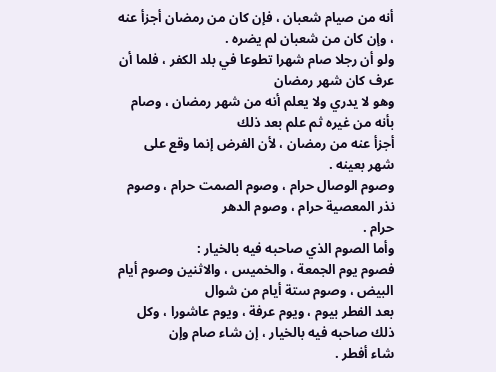أنه من صيام شعبان ، فإن كان من رمضان أجزأ عنه ، وإن كان من شعبان لم يضره .
ولو أن رجلا صام شهرا تطوعا في بلد الكفر ، فلما أن عرف كان شهر رمضان
وهو لا يدري ولا يعلم أنه من شهر رمضان ، وصام بأنه من غيره ثم علم بعد ذلك
أجزأ عنه من رمضان ، لأن الفرض إنما وقع على شهر بعينه .
وصوم الوصال حرام ، وصوم الصمت حرام ، وصوم نذر المعصية حرام ، وصوم الدهر
حرام .
وأما الصوم الذي صاحبه فيه بالخيار :
فصوم يوم الجمعة ، والخميس ، والاثنين وصوم أيام البيض ، وصوم ستة أيام من شوال
بعد الفطر بيوم ، ويوم عرفة ، ويوم عاشورا ، وكل ذلك صاحبه فيه بالخيار ، إن شاء صام وإن
شاء أفطر .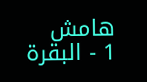هامش
1 - البقرة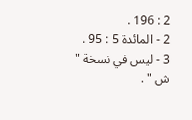2 : 196 .
2 - المائدة 5 : 95 .
3 - ليس في نسخة " ش " .